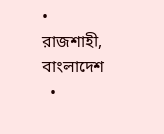• রাজশাহী, বাংলাদেশ
  •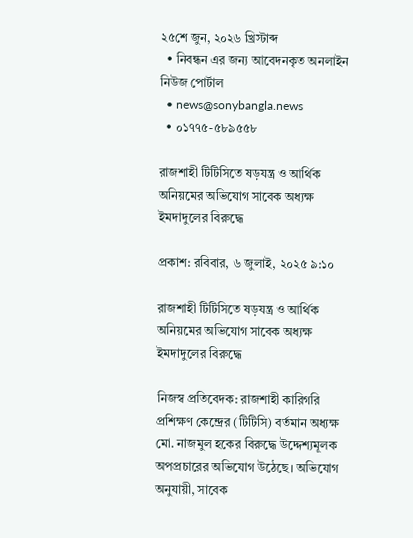২৫শে জুন, ২০২৬ খ্রিস্টাব্দ
  • নিবন্ধন এর জন্য আবেদনকৃত অনলাইন নিউজ পোর্টাল
  • news@sonybangla.news
  • ০১৭৭৫-৫৮৯৫৫৮

রাজশাহী টিটিসিতে ষড়যন্ত্র ও আর্থিক অনিয়মের অভিযোগ সাবেক অধ্যক্ষ ইমদাদুলের বিরুদ্ধে

প্রকাশ: রবিবার, ৬ জুলাই, ২০২৫ ৯:১০

রাজশাহী টিটিসিতে ষড়যন্ত্র ও আর্থিক অনিয়মের অভিযোগ সাবেক অধ্যক্ষ ইমদাদুলের বিরুদ্ধে

নিজস্ব প্রতিবেদক: রাজশাহী কারিগরি প্রশিক্ষণ কেন্দ্রের (টিটিসি) বর্তমান অধ্যক্ষ মো. নাজমুল হকের বিরুদ্ধে উদ্দেশ্যমূলক অপপ্রচারের অভিযোগ উঠেছে। অভিযোগ অনুযায়ী, সাবেক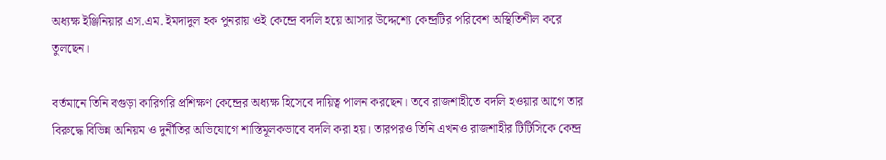অধ্যক্ষ ইঞ্জিনিয়ার এস.এম. ইমদাদুল হক পুনরায় ওই কেন্দ্রে বদলি হয়ে আসার উদ্দেশ্যে কেন্দ্রটির পরিবেশ অস্থিতিশীল করে তুলছেন।

বর্তমানে তিনি বগুড়া কারিগরি প্রশিক্ষণ কেন্দ্রের অধ্যক্ষ হিসেবে দায়িত্ব পালন করছেন। তবে রাজশাহীতে বদলি হওয়ার আগে তার বিরুদ্ধে বিভিন্ন অনিয়ম ও দুর্নীতির অভিযোগে শাস্তিমূলকভাবে বদলি করা হয়। তারপরও তিনি এখনও রাজশাহীর টিটিসিকে কেন্দ্র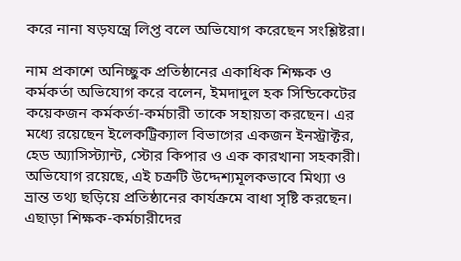করে নানা ষড়যন্ত্রে লিপ্ত বলে অভিযোগ করেছেন সংশ্লিষ্টরা।

নাম প্রকাশে অনিচ্ছুক প্রতিষ্ঠানের একাধিক শিক্ষক ও কর্মকর্তা অভিযোগ করে বলেন, ইমদাদুল হক সিন্ডিকেটের কয়েকজন কর্মকর্তা-কর্মচারী তাকে সহায়তা করছেন। এর মধ্যে রয়েছেন ইলেকট্রিক্যাল বিভাগের একজন ইনস্ট্রাক্টর, হেড অ্যাসিস্ট্যান্ট, স্টোর কিপার ও এক কারখানা সহকারী। অভিযোগ রয়েছে, এই চক্রটি উদ্দেশ্যমূলকভাবে মিথ্যা ও ভ্রান্ত তথ্য ছড়িয়ে প্রতিষ্ঠানের কার্যক্রমে বাধা সৃষ্টি করছেন। এছাড়া শিক্ষক-কর্মচারীদের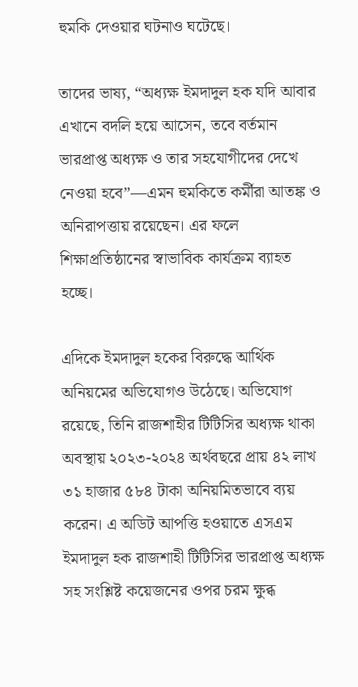হুমকি দেওয়ার ঘটনাও ঘটেছে।

তাদের ভাষ্য, “অধ্যক্ষ ইমদাদুল হক যদি আবার এখানে বদলি হয়ে আসেন, তবে বর্তমান ভারপ্রাপ্ত অধ্যক্ষ ও তার সহযোগীদের দেখে নেওয়া হবে”—এমন হুমকিতে কর্মীরা আতঙ্ক ও অনিরাপত্তায় রয়েছেন। এর ফলে শিক্ষাপ্রতিষ্ঠানের স্বাভাবিক কার্যক্রম ব্যাহত হচ্ছে।

এদিকে ইমদাদুল হকের বিরুদ্ধে আর্থিক অনিয়মের অভিযোগও উঠেছে। অভিযোগ রয়েছে, তিনি রাজশাহীর টিটিসির অধ্যক্ষ থাকা অবস্থায় ২০২৩-২০২৪ অর্থবছরে প্রায় ৪২ লাখ ৩১ হাজার ৫৮৪ টাকা অনিয়মিতভাবে ব্যয় করেন। এ অডিট আপত্তি হওয়াতে এসএম ইমদাদুল হক রাজশাহী টিটিসির ভারপ্রাপ্ত অধ্যক্ষ সহ সংশ্লিষ্ট কয়েজনের ওপর চরম ক্ষুব্ধ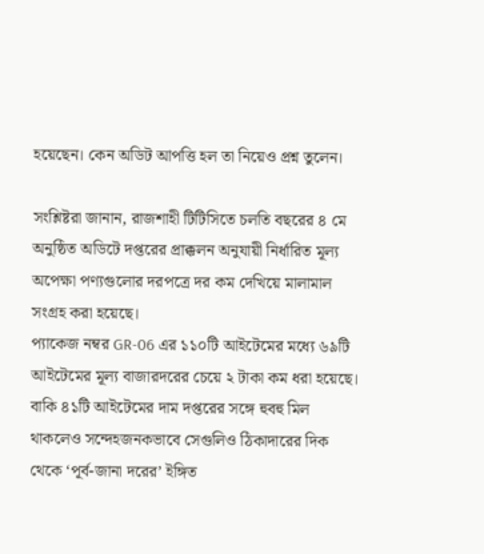হয়েছেন। কেন অডিট আপত্তি হল তা নিয়েও প্রশ্ন তুলেন।

সংশ্লিষ্টরা জানান, রাজশাহী টিটিসিতে চলতি বছরের ৪ মে অনুষ্ঠিত অডিটে দপ্তরের প্রাক্কলন অনুযায়ী নির্ধারিত মূল্য অপেক্ষা পণ্যগুলোর দরপত্রে দর কম দেখিয়ে মালামাল সংগ্রহ করা হয়েছে।
প্যাকেজ নম্বর GR-06 এর ১১০টি আইটেমের মধ্যে ৬৯টি আইটেমের মূল্য বাজারদরের চেয়ে ২ টাকা কম ধরা হয়েছে। বাকি ৪১টি আইটেমের দাম দপ্তরের সঙ্গে হুবহু মিল থাকলেও সন্দেহজনকভাবে সেগুলিও ঠিকাদারের দিক থেকে ‘পূর্ব-জানা দরের’ ইঙ্গিত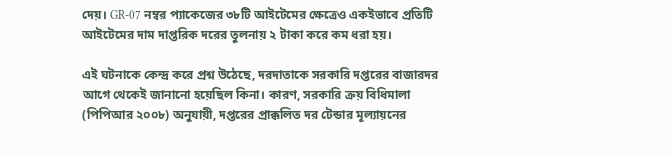দেয়। GR-07 নম্বর প্যাকেজের ৩৮টি আইটেমের ক্ষেত্রেও একইভাবে প্রতিটি আইটেমের দাম দাপ্তরিক দরের তুলনায় ২ টাকা করে কম ধরা হয়।

এই ঘটনাকে কেন্দ্র করে প্রশ্ন উঠেছে, দরদাতাকে সরকারি দপ্তরের বাজারদর আগে থেকেই জানানো হয়েছিল কিনা। কারণ, সরকারি ক্রয় বিধিমালা (পিপিআর ২০০৮) অনুযায়ী, দপ্তরের প্রাক্কলিত দর টেন্ডার মূল্যায়নের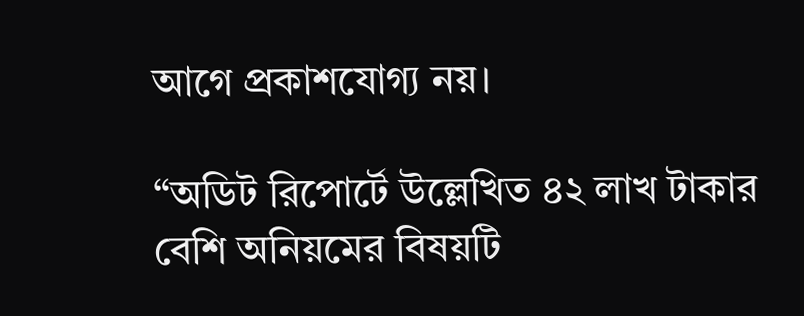আগে প্রকাশযোগ্য নয়।

“অডিট রিপোর্টে উল্লেখিত ৪২ লাখ টাকার বেশি অনিয়মের বিষয়টি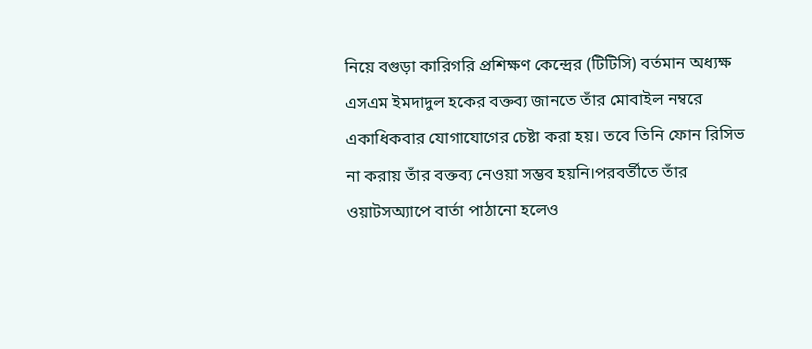নিয়ে বগুড়া কারিগরি প্রশিক্ষণ কেন্দ্রের (টিটিসি) বর্তমান অধ্যক্ষ এসএম ইমদাদুল হকের বক্তব্য জানতে তাঁর মোবাইল নম্বরে একাধিকবার যোগাযোগের চেষ্টা করা হয়। তবে তিনি ফোন রিসিভ না করায় তাঁর বক্তব্য নেওয়া সম্ভব হয়নি।পরবর্তীতে তাঁর ওয়াটসঅ্যাপে বার্তা পাঠানো হলেও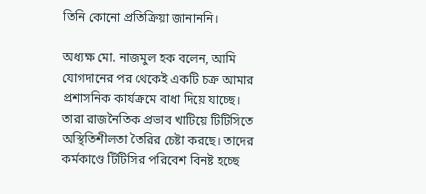তিনি কোনো প্রতিক্রিয়া জানাননি।

অধ্যক্ষ মো. নাজমুল হক বলেন, আমি যোগদানের পর থেকেই একটি চক্র আমার প্রশাসনিক কার্যক্রমে বাধা দিয়ে যাচ্ছে। তারা রাজনৈতিক প্রভাব খাটিয়ে টিটিসিতে অস্থিতিশীলতা তৈরির চেষ্টা করছে। তাদের কর্মকাণ্ডে টিটিসির পরিবেশ বিনষ্ট হচ্ছে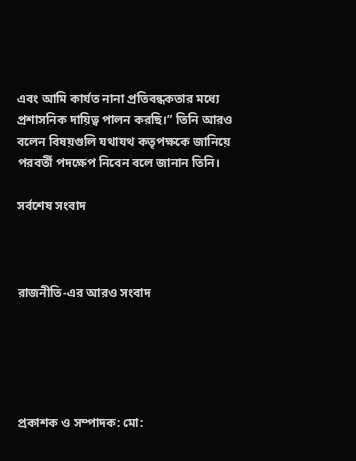এবং আমি কার্যত নানা প্রতিবন্ধকতার মধ্যে প্রশাসনিক দায়িত্ব পালন করছি।” তিনি আরও বলেন বিষয়গুলি যথাযথ কতৃপক্ষকে জানিয়ে পরবর্তী পদক্ষেপ নিবেন বলে জানান তিনি।

সর্বশেষ সংবাদ



রাজনীতি-এর আরও সংবাদ





প্রকাশক ও সম্পাদক: মো: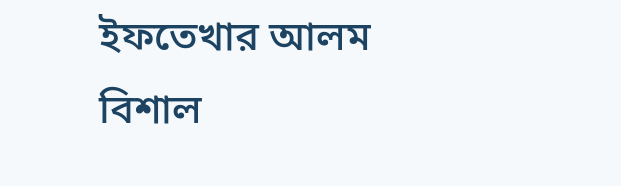ইফতেখার আলম বিশাল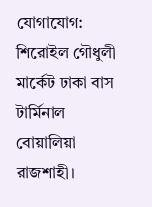যোগাযোগ: শিরোইল গৌধুলী মার্কেট ঢাকা বাস টার্মিনাল বোয়ালিয়া রাজশাহী।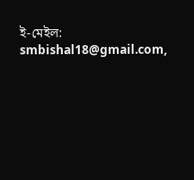ই-মেইল: smbishal18@gmail.com,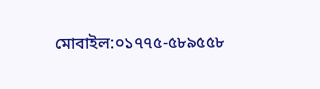মোবাইল:০১৭৭৫-৫৮৯৫৫৮